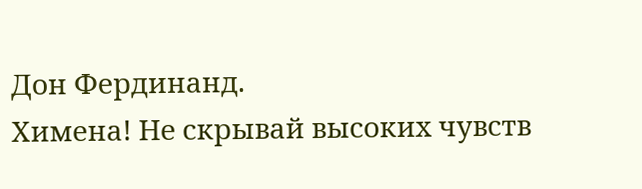Дон Фердинанд.
Химена! Не скрывай высоких чувств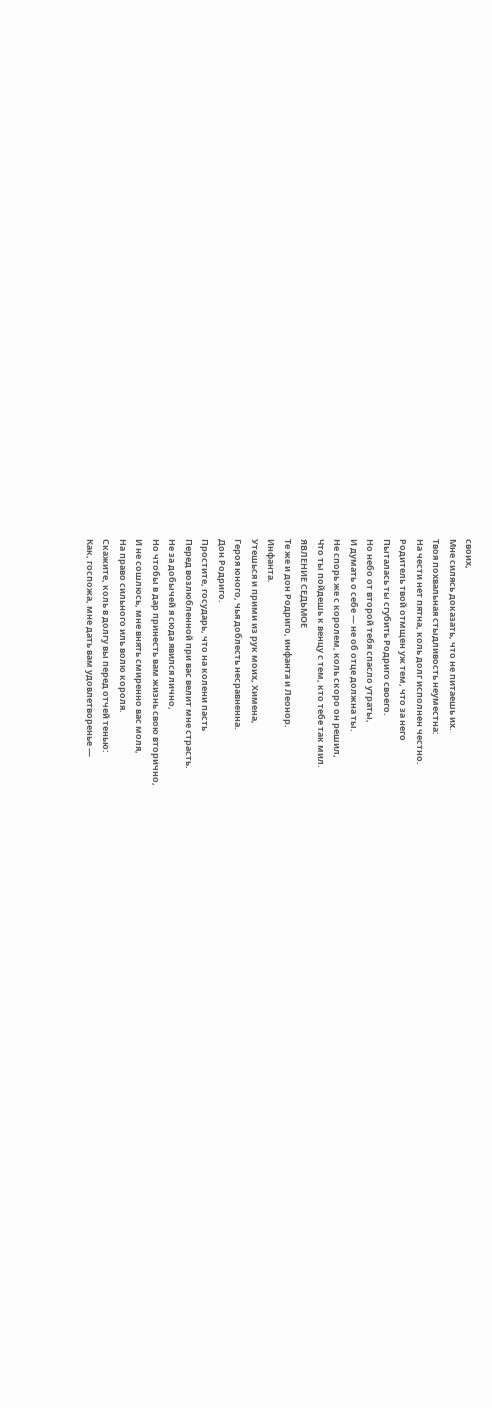своих,
Мне силясь доказать, что не питаешь их.
Твоя похвальная стыдливость неуместна:
На чести нет пятна, коль долг исполнен честно.
Родитель твой отмщен уж тем, что за него
Пыталась ты сгубить Родриго своего.
Но небо от второй тебя спасло утраты,
И думать о себе — не об отце должна ты.
Не спорь же с королем, коль скоро он решил,
Что ты пойдешь к венцу с тем, кто тебе так мил.
ЯВЛЕНИЕ СЕДЬМОЕ
Те же и дон Родриго, инфанта и Леонор.
Инфанта.
Утешься и прими из рук моих, Химена,
Героя юного, чья доблесть несравненна.
Дон Родриго.
Простите, государь, что на колени пасть
Перед возлюбленной при вас велит мне страсть.
Не за добычей я сюда явился лично,
Но чтобы в дар принесть вам жизнь свою вторично,
И не сошлюсь, мне внять смиренно вас моля,
На право сильного иль волю короля.
Скажите, коль в долгу вы перед отчей тенью:
Как, госпожа, мне дать вам удовлетворенье —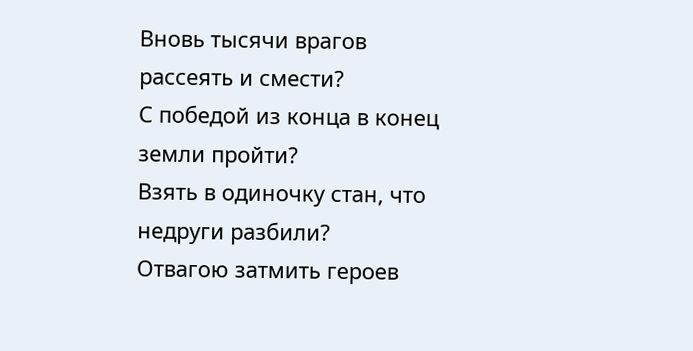Вновь тысячи врагов рассеять и смести?
С победой из конца в конец земли пройти?
Взять в одиночку стан, что недруги разбили?
Отвагою затмить героев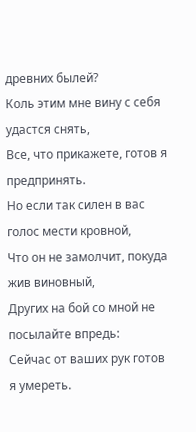древних былей?
Коль этим мне вину с себя удастся снять,
Все, что прикажете, готов я предпринять.
Но если так силен в вас голос мести кровной,
Что он не замолчит, покуда жив виновный,
Других на бой со мной не посылайте впредь:
Сейчас от ваших рук готов я умереть.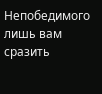Непобедимого лишь вам сразить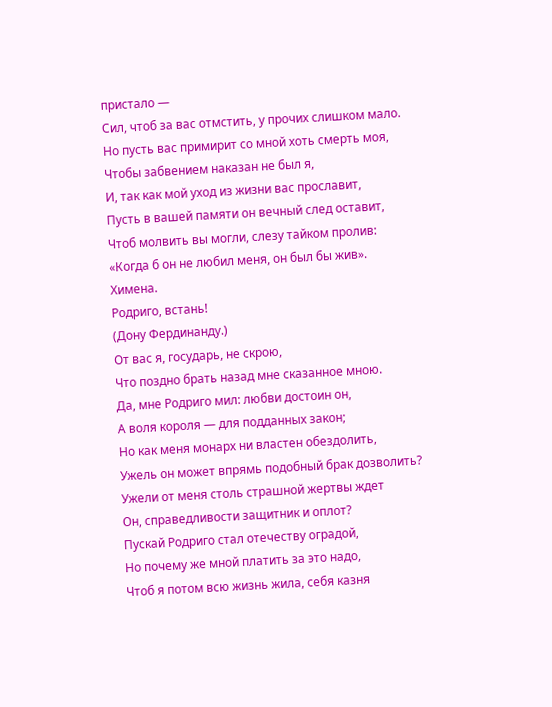пристало —
Сил, чтоб за вас отмстить, у прочих слишком мало.
Но пусть вас примирит со мной хоть смерть моя,
Чтобы забвением наказан не был я,
И, так как мой уход из жизни вас прославит,
Пусть в вашей памяти он вечный след оставит,
Чтоб молвить вы могли, слезу тайком пролив:
«Когда б он не любил меня, он был бы жив».
Химена.
Родриго, встань!
(Дону Фердинанду.)
От вас я, государь, не скрою,
Что поздно брать назад мне сказанное мною.
Да, мне Родриго мил: любви достоин он,
А воля короля — для подданных закон;
Но как меня монарх ни властен обездолить,
Ужель он может впрямь подобный брак дозволить?
Ужели от меня столь страшной жертвы ждет
Он, справедливости защитник и оплот?
Пускай Родриго стал отечеству оградой,
Но почему же мной платить за это надо,
Чтоб я потом всю жизнь жила, себя казня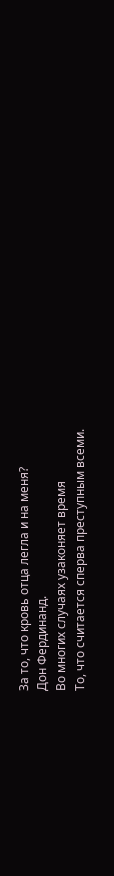За то, что кровь отца легла и на меня?
Дон Фердинанд.
Во многих случаях узаконяет время
То, что считается сперва преступным всеми.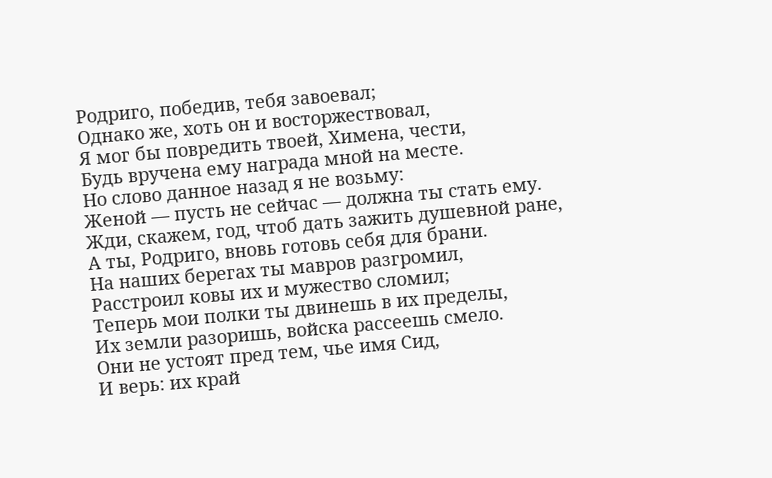Родриго, победив, тебя завоевал;
Однако же, хоть он и восторжествовал,
Я мог бы повредить твоей, Химена, чести,
Будь вручена ему награда мной на месте.
Но слово данное назад я не возьму:
Женой — пусть не сейчас — должна ты стать ему.
Жди, скажем, год, чтоб дать зажить душевной ране,
А ты, Родриго, вновь готовь себя для брани.
На наших берегах ты мавров разгромил,
Расстроил ковы их и мужество сломил;
Теперь мои полки ты двинешь в их пределы,
Их земли разоришь, войска рассеешь смело.
Они не устоят пред тем, чье имя Сид,
И верь: их край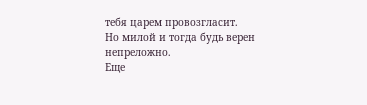тебя царем провозгласит.
Но милой и тогда будь верен непреложно.
Еще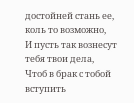достойней стань ее, коль то возможно,
И пусть так вознесут тебя твои дела,
Чтоб в брак с тобой вступить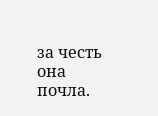за честь она почла.